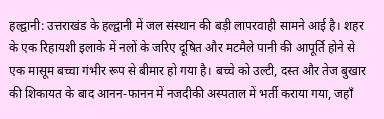हल्द्वानी: उत्तराखंड के हल्द्वानी में जल संस्थान की बड़ी लापरवाही सामने आई है। शहर के एक रिहायशी इलाके में नलों के जरिए दूषित और मटमैले पानी की आपूर्ति होने से एक मासूम बच्चा गंभीर रूप से बीमार हो गया है। बच्चे को उल्टी, दस्त और तेज बुखार की शिकायत के बाद आनन-फानन में नजदीकी अस्पताल में भर्ती कराया गया, जहाँ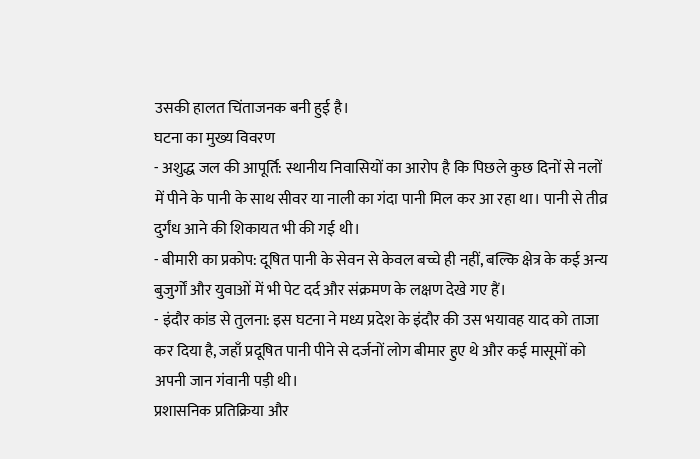उसकी हालत चिंताजनक बनी हुई है।
घटना का मुख्य विवरण
- अशुद्ध जल की आपूर्ति: स्थानीय निवासियों का आरोप है कि पिछले कुछ दिनों से नलों में पीने के पानी के साथ सीवर या नाली का गंदा पानी मिल कर आ रहा था। पानी से तीव्र दुर्गंध आने की शिकायत भी की गई थी।
- बीमारी का प्रकोप: दूषित पानी के सेवन से केवल बच्चे ही नहीं, बल्कि क्षेत्र के कई अन्य बुजुर्गों और युवाओं में भी पेट दर्द और संक्रमण के लक्षण देखे गए हैं।
- इंदौर कांड से तुलना: इस घटना ने मध्य प्रदेश के इंदौर की उस भयावह याद को ताजा कर दिया है, जहाँ प्रदूषित पानी पीने से दर्जनों लोग बीमार हुए थे और कई मासूमों को अपनी जान गंवानी पड़ी थी।
प्रशासनिक प्रतिक्रिया और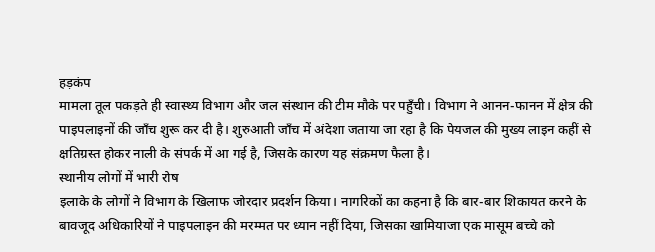हड़कंप
मामला तूल पकड़ते ही स्वास्थ्य विभाग और जल संस्थान की टीम मौके पर पहुँची। विभाग ने आनन-फानन में क्षेत्र की पाइपलाइनों की जाँच शुरू कर दी है। शुरुआती जाँच में अंदेशा जताया जा रहा है कि पेयजल की मुख्य लाइन कहीं से क्षतिग्रस्त होकर नाली के संपर्क में आ गई है, जिसके कारण यह संक्रमण फैला है।
स्थानीय लोगों में भारी रोष
इलाके के लोगों ने विभाग के खिलाफ जोरदार प्रदर्शन किया। नागरिकों का कहना है कि बार-बार शिकायत करने के बावजूद अधिकारियों ने पाइपलाइन की मरम्मत पर ध्यान नहीं दिया, जिसका खामियाजा एक मासूम बच्चे को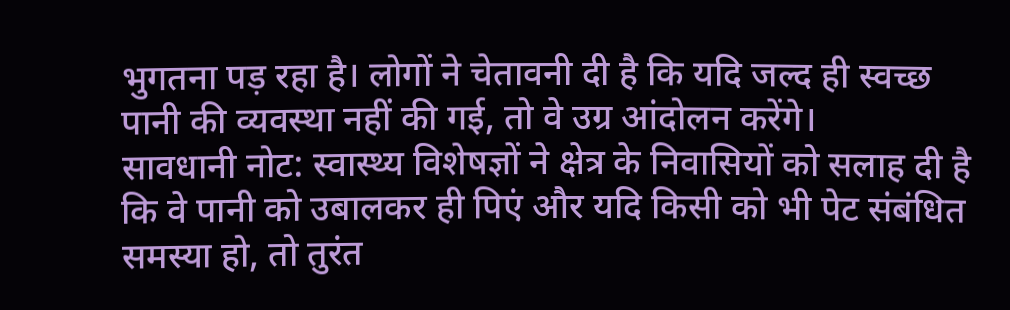भुगतना पड़ रहा है। लोगों ने चेतावनी दी है कि यदि जल्द ही स्वच्छ पानी की व्यवस्था नहीं की गई, तो वे उग्र आंदोलन करेंगे।
सावधानी नोट: स्वास्थ्य विशेषज्ञों ने क्षेत्र के निवासियों को सलाह दी है कि वे पानी को उबालकर ही पिएं और यदि किसी को भी पेट संबंधित समस्या हो, तो तुरंत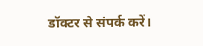डॉक्टर से संपर्क करें।